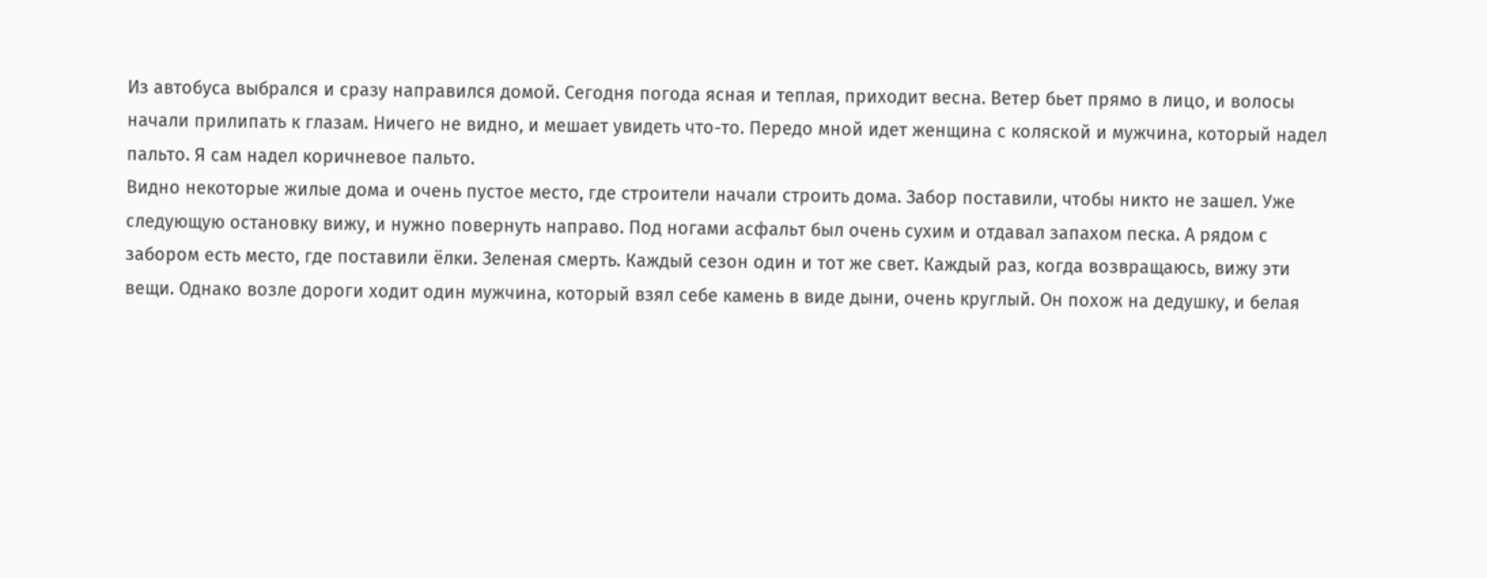Из автобуса выбрался и сразу направился домой. Сегодня погода ясная и теплая, приходит весна. Ветер бьет прямо в лицо, и волосы начали прилипать к глазам. Ничего не видно, и мешает увидеть что-то. Передо мной идет женщина с коляской и мужчина, который надел пальто. Я сам надел коричневое пальто.
Видно некоторые жилые дома и очень пустое место, где строители начали строить дома. Забор поставили, чтобы никто не зашел. Уже следующую остановку вижу, и нужно повернуть направо. Под ногами асфальт был очень сухим и отдавал запахом песка. А рядом с забором есть место, где поставили ёлки. Зеленая смерть. Каждый сезон один и тот же свет. Каждый раз, когда возвращаюсь, вижу эти вещи. Однако возле дороги ходит один мужчина, который взял себе камень в виде дыни, очень круглый. Он похож на дедушку, и белая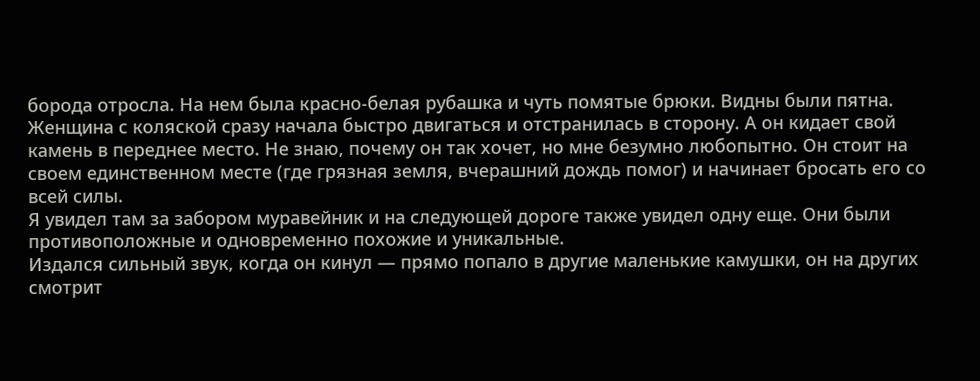борода отросла. На нем была красно-белая рубашка и чуть помятые брюки. Видны были пятна. Женщина с коляской сразу начала быстро двигаться и отстранилась в сторону. А он кидает свой камень в переднее место. Не знаю, почему он так хочет, но мне безумно любопытно. Он стоит на своем единственном месте (где грязная земля, вчерашний дождь помог) и начинает бросать его со всей силы.
Я увидел там за забором муравейник и на следующей дороге также увидел одну еще. Они были противоположные и одновременно похожие и уникальные.
Издался сильный звук, когда он кинул — прямо попало в другие маленькие камушки, он на других смотрит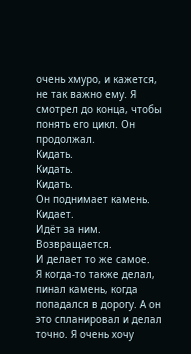очень хмуро, и кажется, не так важно ему. Я смотрел до конца, чтобы понять его цикл. Он продолжал.
Кидать.
Кидать.
Кидать.
Он поднимает камень.
Кидает.
Идёт за ним.
Возвращается.
И делает то же самое.
Я когда-то также делал, пинал камень, когда попадался в дорогу. А он это спланировал и делал точно. Я очень хочу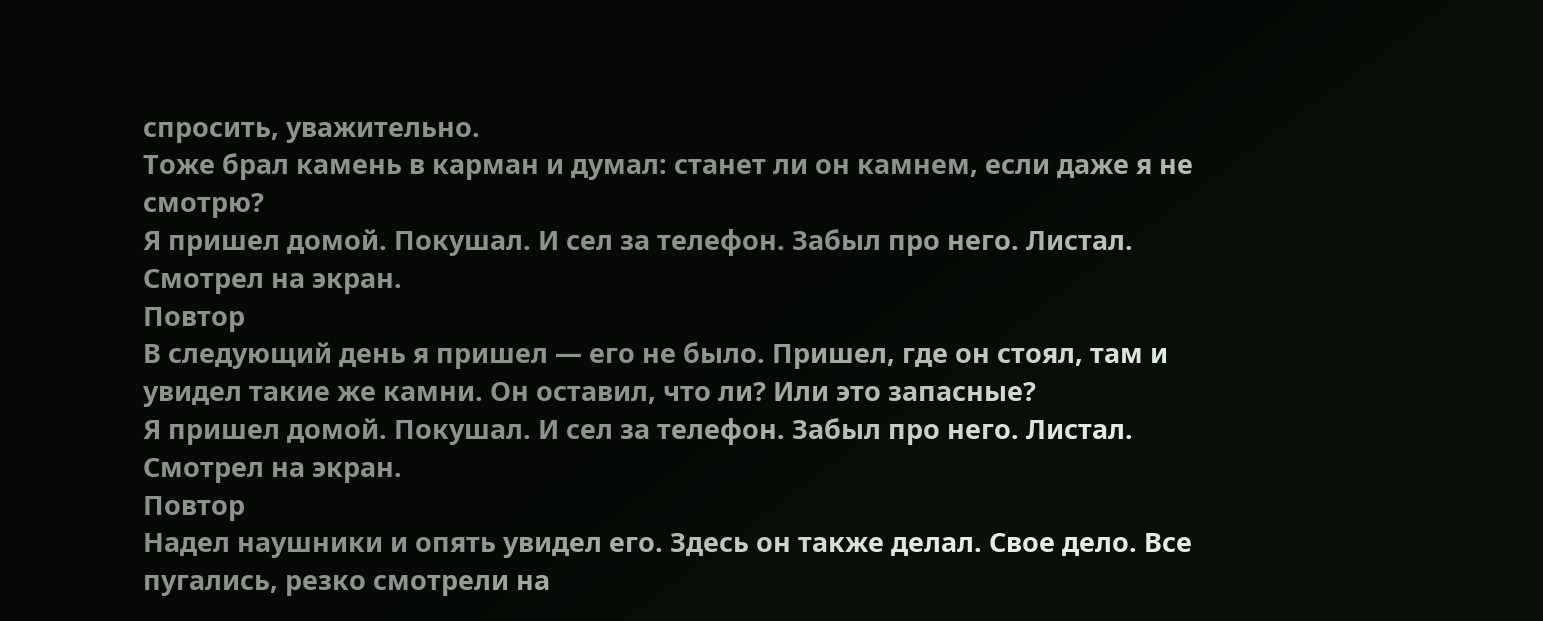спросить, уважительно.
Тоже брал камень в карман и думал: станет ли он камнем, если даже я не смотрю?
Я пришел домой. Покушал. И сел за телефон. Забыл про него. Листал. Смотрел на экран.
Повтор
В следующий день я пришел — его не было. Пришел, где он стоял, там и увидел такие же камни. Он оставил, что ли? Или это запасные?
Я пришел домой. Покушал. И сел за телефон. Забыл про него. Листал. Смотрел на экран.
Повтор
Надел наушники и опять увидел его. Здесь он также делал. Свое дело. Все пугались, резко смотрели на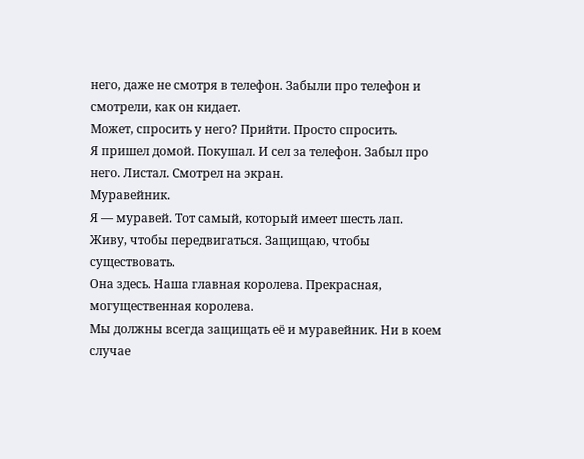него, даже не смотря в телефон. Забыли про телефон и смотрели, как он кидает.
Может, спросить у него? Прийти. Просто спросить.
Я пришел домой. Покушал. И сел за телефон. Забыл про него. Листал. Смотрел на экран.
Муравейник.
Я — муравей. Тот самый, который имеет шесть лап. Живу, чтобы передвигаться. Защищаю, чтобы существовать.
Она здесь. Наша главная королева. Прекрасная, могущественная королева.
Мы должны всегда защищать её и муравейник. Ни в коем случае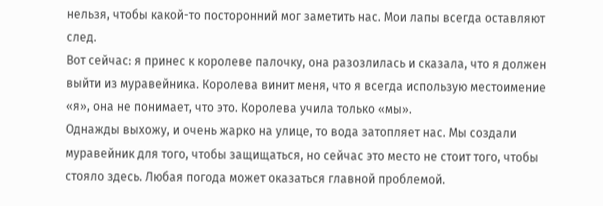нельзя, чтобы какой-то посторонний мог заметить нас. Мои лапы всегда оставляют след.
Вот сейчас: я принес к королеве палочку, она разозлилась и сказала, что я должен выйти из муравейника. Королева винит меня, что я всегда использую местоимение «я», она не понимает, что это. Королева учила только «мы».
Однажды выхожу, и очень жарко на улице, то вода затопляет нас. Мы создали муравейник для того, чтобы защищаться, но сейчас это место не стоит того, чтобы стояло здесь. Любая погода может оказаться главной проблемой.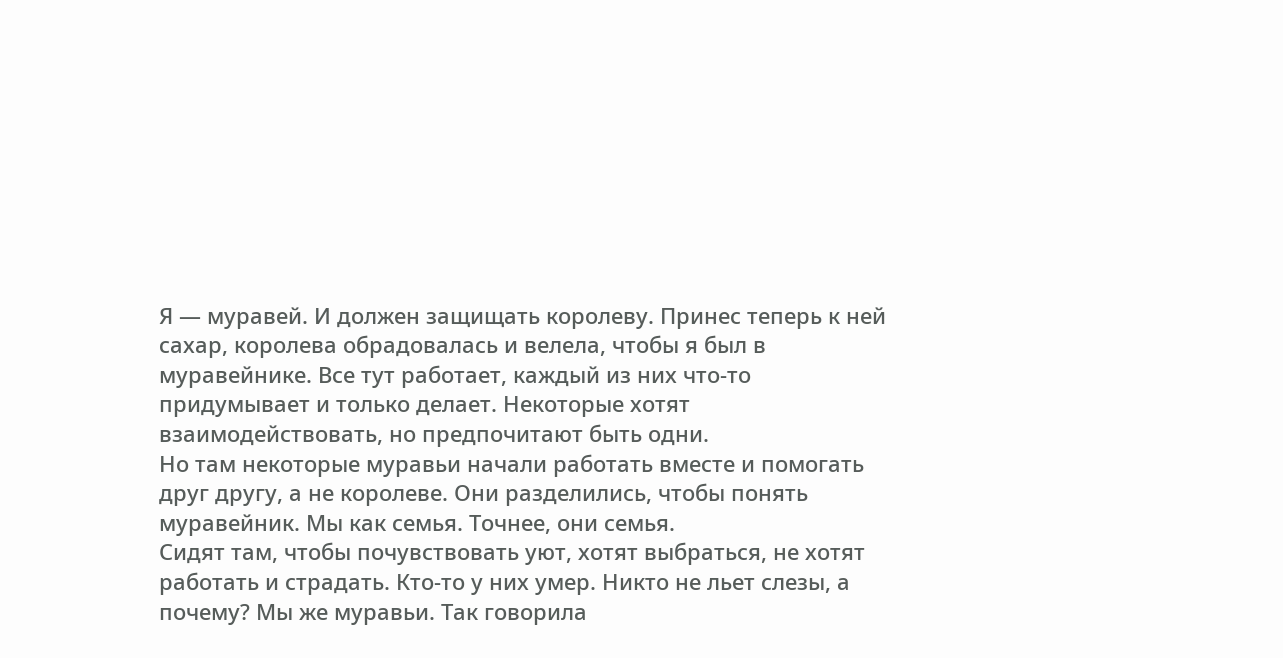Я — муравей. И должен защищать королеву. Принес теперь к ней сахар, королева обрадовалась и велела, чтобы я был в муравейнике. Все тут работает, каждый из них что-то придумывает и только делает. Некоторые хотят взаимодействовать, но предпочитают быть одни.
Но там некоторые муравьи начали работать вместе и помогать друг другу, а не королеве. Они разделились, чтобы понять муравейник. Мы как семья. Точнее, они семья.
Сидят там, чтобы почувствовать уют, хотят выбраться, не хотят работать и страдать. Кто-то у них умер. Никто не льет слезы, а почему? Мы же муравьи. Так говорила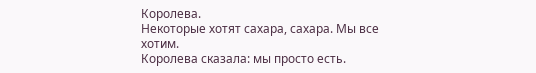Королева.
Некоторые хотят сахара, сахара. Мы все хотим.
Королева сказала: мы просто есть.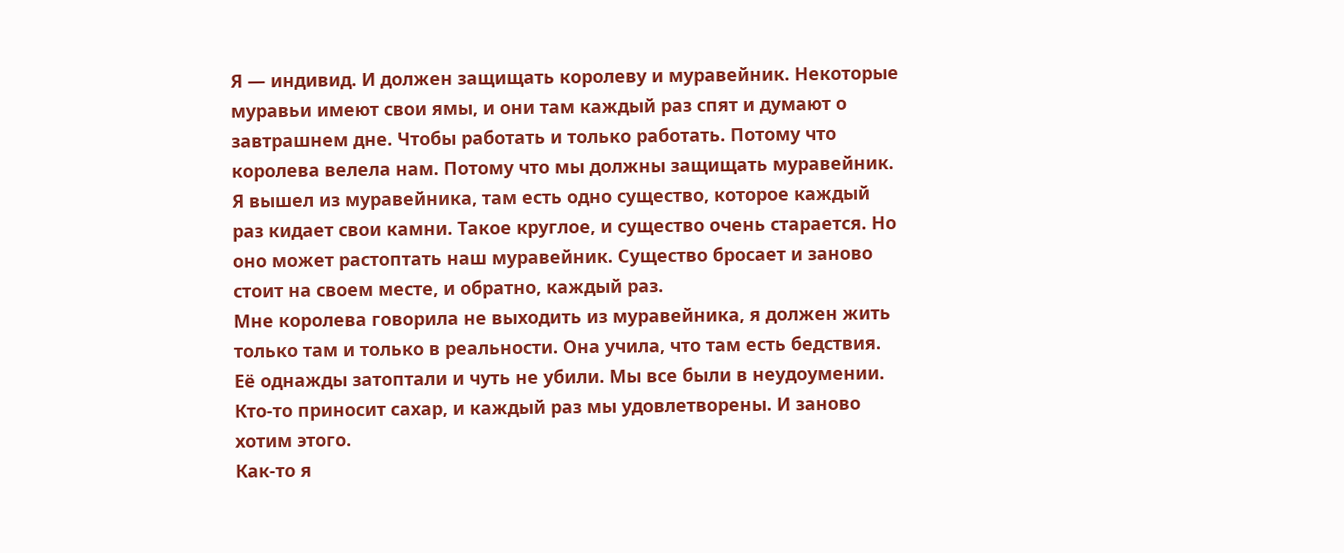Я — индивид. И должен защищать королеву и муравейник. Некоторые муравьи имеют свои ямы, и они там каждый раз спят и думают о завтрашнем дне. Чтобы работать и только работать. Потому что королева велела нам. Потому что мы должны защищать муравейник.
Я вышел из муравейника, там есть одно существо, которое каждый раз кидает свои камни. Такое круглое, и существо очень старается. Но оно может растоптать наш муравейник. Существо бросает и заново стоит на своем месте, и обратно, каждый раз.
Мне королева говорила не выходить из муравейника, я должен жить только там и только в реальности. Она учила, что там есть бедствия. Её однажды затоптали и чуть не убили. Мы все были в неудоумении. Кто-то приносит сахар, и каждый раз мы удовлетворены. И заново хотим этого.
Как-то я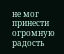не мог принести огромную радость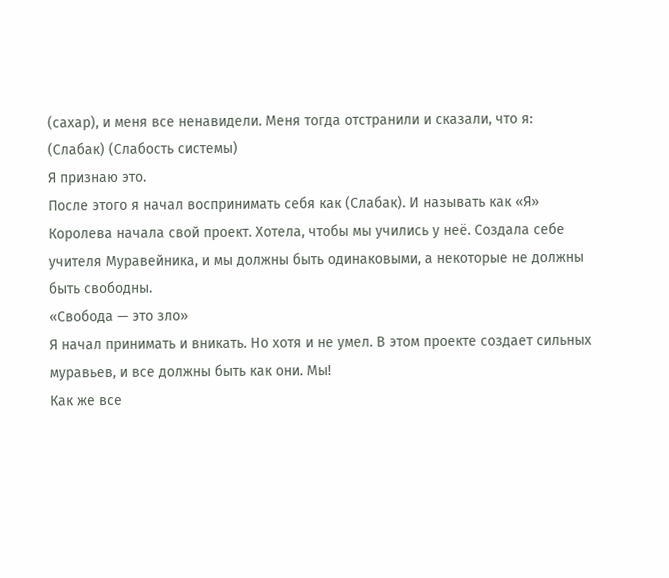(сахар), и меня все ненавидели. Меня тогда отстранили и сказали, что я:
(Слабак) (Слабость системы)
Я признаю это.
После этого я начал воспринимать себя как (Слабак). И называть как «Я»
Королева начала свой проект. Хотела, чтобы мы учились у неё. Создала себе учителя Муравейника, и мы должны быть одинаковыми, а некоторые не должны быть свободны.
«Свобода — это зло»
Я начал принимать и вникать. Но хотя и не умел. В этом проекте создает сильных муравьев, и все должны быть как они. Мы!
Как же все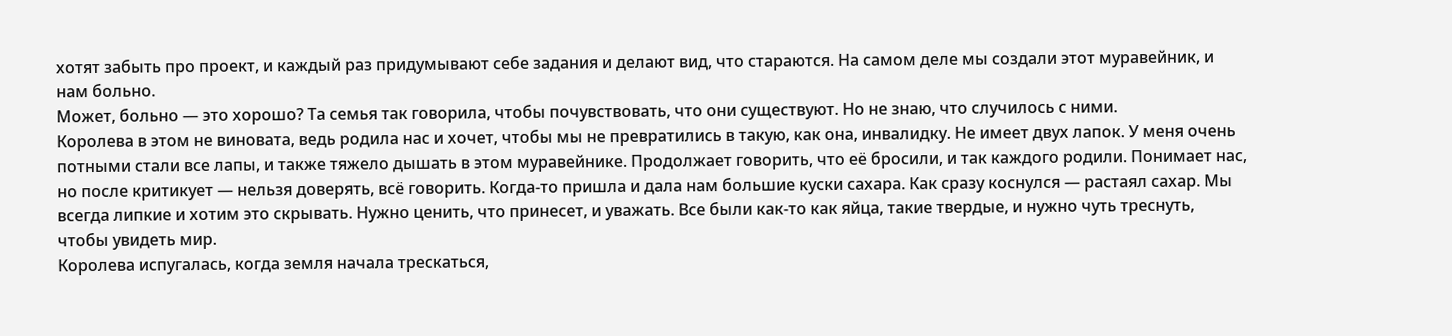хотят забыть про проект, и каждый раз придумывают себе задания и делают вид, что стараются. На самом деле мы создали этот муравейник, и нам больно.
Может, больно — это хорошо? Та семья так говорила, чтобы почувствовать, что они существуют. Но не знаю, что случилось с ними.
Королева в этом не виновата, ведь родила нас и хочет, чтобы мы не превратились в такую, как она, инвалидку. Не имеет двух лапок. У меня очень потными стали все лапы, и также тяжело дышать в этом муравейнике. Продолжает говорить, что её бросили, и так каждого родили. Понимает нас, но после критикует — нельзя доверять, всё говорить. Когда-то пришла и дала нам большие куски сахара. Как сразу коснулся — растаял сахар. Мы всегда липкие и хотим это скрывать. Нужно ценить, что принесет, и уважать. Все были как-то как яйца, такие твердые, и нужно чуть треснуть, чтобы увидеть мир.
Королева испугалась, когда земля начала трескаться,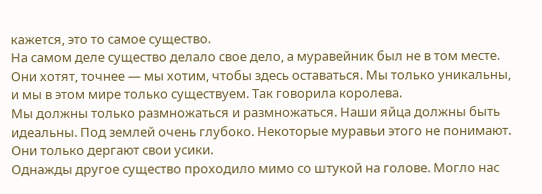кажется, это то самое существо.
На самом деле существо делало свое дело, а муравейник был не в том месте. Они хотят, точнее — мы хотим, чтобы здесь оставаться. Мы только уникальны, и мы в этом мире только существуем. Так говорила королева.
Мы должны только размножаться и размножаться. Наши яйца должны быть идеальны. Под землей очень глубоко. Некоторые муравьи этого не понимают. Они только дергают свои усики.
Однажды другое существо проходило мимо со штукой на голове. Могло нас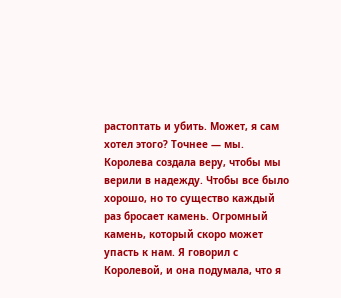растоптать и убить. Может, я сам хотел этого? Точнее — мы.
Королева создала веру, чтобы мы верили в надежду. Чтобы все было хорошо, но то существо каждый раз бросает камень. Огромный камень, который скоро может упасть к нам. Я говорил с Королевой, и она подумала, что я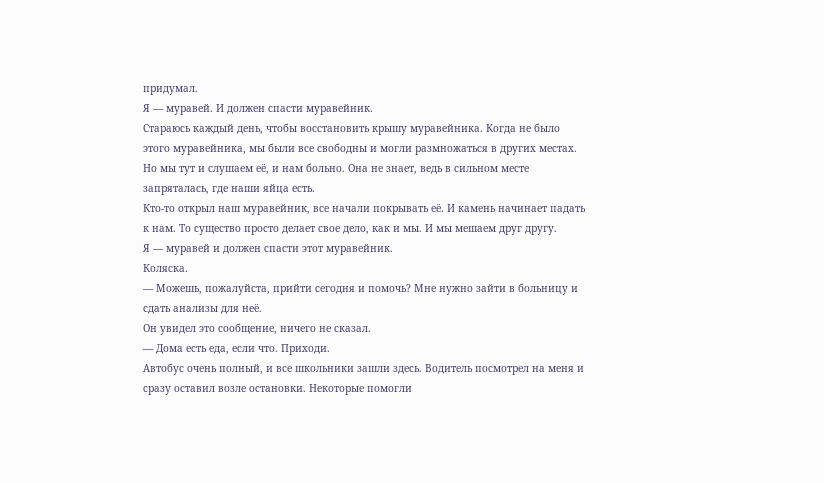придумал.
Я — муравей. И должен спасти муравейник.
Стараюсь каждый день, чтобы восстановить крышу муравейника. Когда не было этого муравейника, мы были все свободны и могли размножаться в других местах. Но мы тут и слушаем её, и нам больно. Она не знает, ведь в сильном месте запряталась, где наши яйца есть.
Кто-то открыл наш муравейник, все начали покрывать её. И камень начинает падать к нам. То существо просто делает свое дело, как и мы. И мы мешаем друг другу.
Я — муравей и должен спасти этот муравейник.
Коляска.
— Можешь, пожалуйста, прийти сегодня и помочь? Мне нужно зайти в больницу и сдать анализы для неё.
Он увидел это сообщение, ничего не сказал.
— Дома есть еда, если что. Приходи.
Автобус очень полный, и все школьники зашли здесь. Водитель посмотрел на меня и сразу оставил возле остановки. Некоторые помогли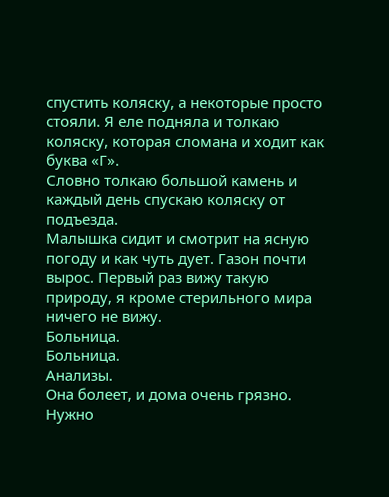спустить коляску, а некоторые просто стояли. Я еле подняла и толкаю коляску, которая сломана и ходит как буква «Г».
Словно толкаю большой камень и каждый день спускаю коляску от подъезда.
Малышка сидит и смотрит на ясную погоду и как чуть дует. Газон почти вырос. Первый раз вижу такую природу, я кроме стерильного мира ничего не вижу.
Больница.
Больница.
Анализы.
Она болеет, и дома очень грязно. Нужно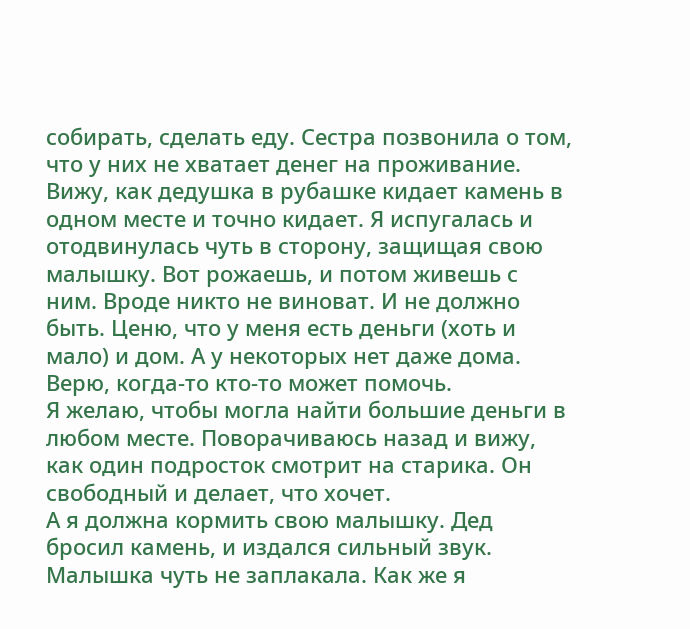собирать, сделать еду. Сестра позвонила о том, что у них не хватает денег на проживание.
Вижу, как дедушка в рубашке кидает камень в одном месте и точно кидает. Я испугалась и отодвинулась чуть в сторону, защищая свою малышку. Вот рожаешь, и потом живешь с ним. Вроде никто не виноват. И не должно быть. Ценю, что у меня есть деньги (хоть и мало) и дом. А у некоторых нет даже дома. Верю, когда-то кто-то может помочь.
Я желаю, чтобы могла найти большие деньги в любом месте. Поворачиваюсь назад и вижу, как один подросток смотрит на старика. Он свободный и делает, что хочет.
А я должна кормить свою малышку. Дед бросил камень, и издался сильный звук. Малышка чуть не заплакала. Как же я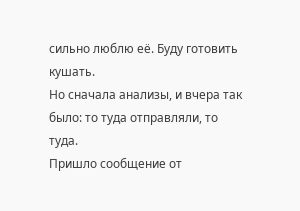сильно люблю её. Буду готовить кушать.
Но сначала анализы, и вчера так было: то туда отправляли, то туда.
Пришло сообщение от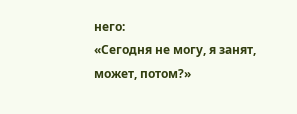него:
«Сегодня не могу, я занят, может, потом?»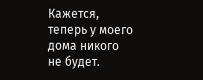Кажется, теперь у моего дома никого не будет.